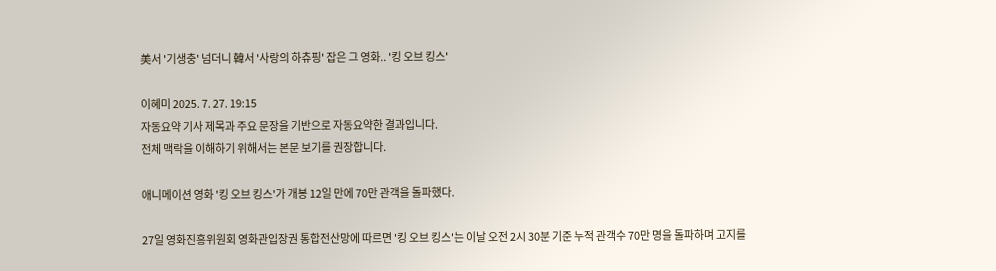美서 '기생충' 넘더니 韓서 '사랑의 하츄핑' 잡은 그 영화.. '킹 오브 킹스'

이혜미 2025. 7. 27. 19:15
자동요약 기사 제목과 주요 문장을 기반으로 자동요약한 결과입니다.
전체 맥락을 이해하기 위해서는 본문 보기를 권장합니다.

애니메이션 영화 '킹 오브 킹스'가 개봉 12일 만에 70만 관객을 돌파했다.

27일 영화진흥위원회 영화관입장권 통합전산망에 따르면 '킹 오브 킹스'는 이날 오전 2시 30분 기준 누적 관객수 70만 명을 돌파하며 고지를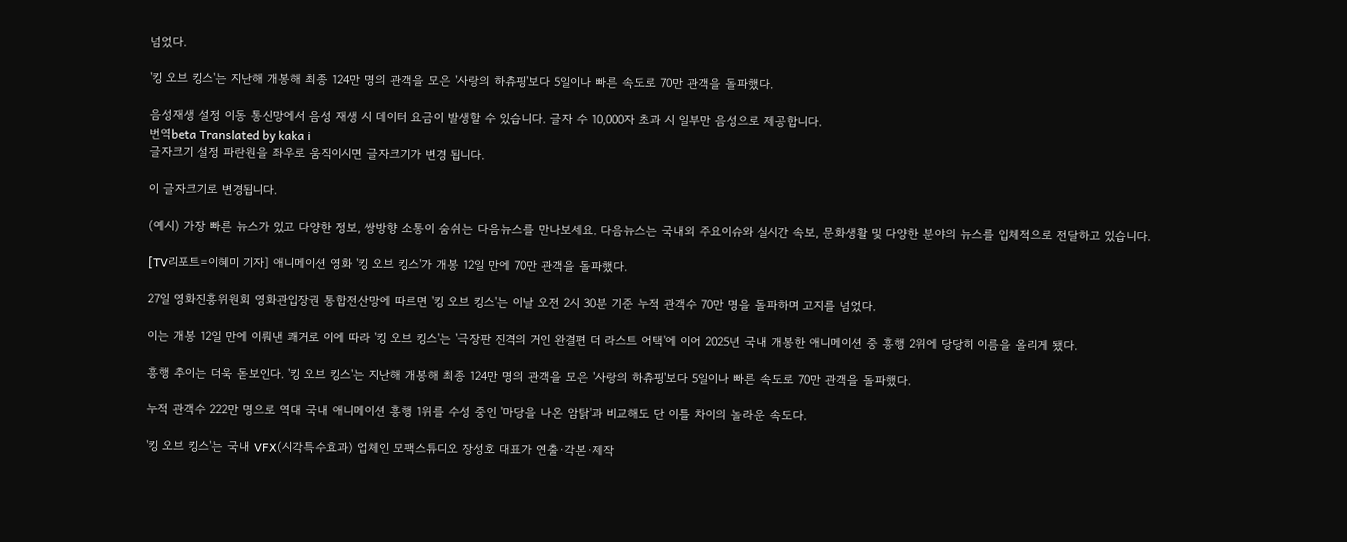넘었다.

'킹 오브 킹스'는 지난해 개봉해 최종 124만 명의 관객을 모은 '사랑의 하츄핑'보다 5일이나 빠른 속도로 70만 관객을 돌파했다.

음성재생 설정 이동 통신망에서 음성 재생 시 데이터 요금이 발생할 수 있습니다. 글자 수 10,000자 초과 시 일부만 음성으로 제공합니다.
번역beta Translated by kaka i
글자크기 설정 파란원을 좌우로 움직이시면 글자크기가 변경 됩니다.

이 글자크기로 변경됩니다.

(예시) 가장 빠른 뉴스가 있고 다양한 정보, 쌍방향 소통이 숨쉬는 다음뉴스를 만나보세요. 다음뉴스는 국내외 주요이슈와 실시간 속보, 문화생활 및 다양한 분야의 뉴스를 입체적으로 전달하고 있습니다.

[TV리포트=이혜미 기자] 애니메이션 영화 '킹 오브 킹스'가 개봉 12일 만에 70만 관객을 돌파했다.

27일 영화진흥위원회 영화관입장권 통합전산망에 따르면 '킹 오브 킹스'는 이날 오전 2시 30분 기준 누적 관객수 70만 명을 돌파하며 고지를 넘었다.

이는 개봉 12일 만에 이뤄낸 쾌거로 이에 따라 '킹 오브 킹스'는 '극장판 진격의 거인 완결편 더 라스트 어택'에 이어 2025년 국내 개봉한 애니메이션 중 흥행 2위에 당당히 이름을 올리게 됐다.

흥행 추이는 더욱 돋보인다. '킹 오브 킹스'는 지난해 개봉해 최종 124만 명의 관객을 모은 '사랑의 하츄핑'보다 5일이나 빠른 속도로 70만 관객을 돌파했다.

누적 관객수 222만 명으로 역대 국내 애니메이션 흥행 1위를 수성 중인 '마당을 나온 암탉'과 비교해도 단 이틀 차이의 놀라운 속도다.

'킹 오브 킹스'는 국내 VFX(시각특수효과) 업체인 모팩스튜디오 장성호 대표가 연출·각본·제작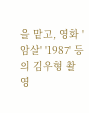을 맡고, 영화 '암살' '1987' 등의 김우형 촬영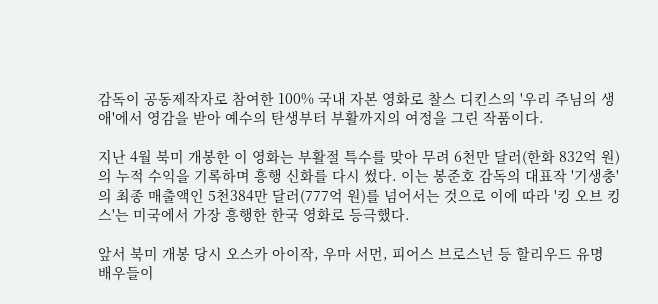감독이 공동제작자로 참여한 100% 국내 자본 영화로 찰스 디킨스의 '우리 주님의 생애'에서 영감을 받아 예수의 탄생부터 부활까지의 여정을 그린 작품이다.

지난 4월 북미 개봉한 이 영화는 부활절 특수를 맞아 무려 6천만 달러(한화 832억 원)의 누적 수익을 기록하며 흥행 신화를 다시 썼다. 이는 봉준호 감독의 대표작 '기생충'의 최종 매출액인 5천384만 달러(777억 원)를 넘어서는 것으로 이에 따라 '킹 오브 킹스'는 미국에서 가장 흥행한 한국 영화로 등극했다.

앞서 북미 개봉 당시 오스카 아이작, 우마 서먼, 피어스 브로스넌 등 할리우드 유명 배우들이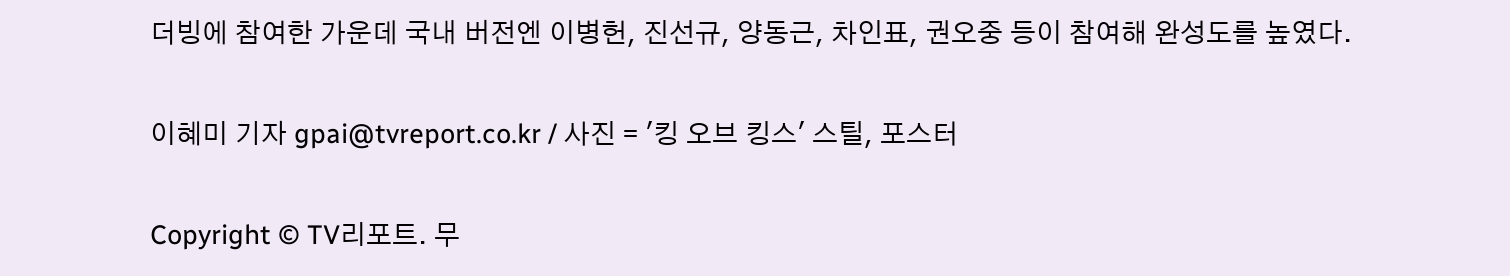더빙에 참여한 가운데 국내 버전엔 이병헌, 진선규, 양동근, 차인표, 권오중 등이 참여해 완성도를 높였다.

이혜미 기자 gpai@tvreport.co.kr / 사진 = '킹 오브 킹스' 스틸, 포스터

Copyright © TV리포트. 무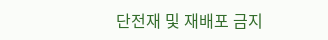단전재 및 재배포 금지